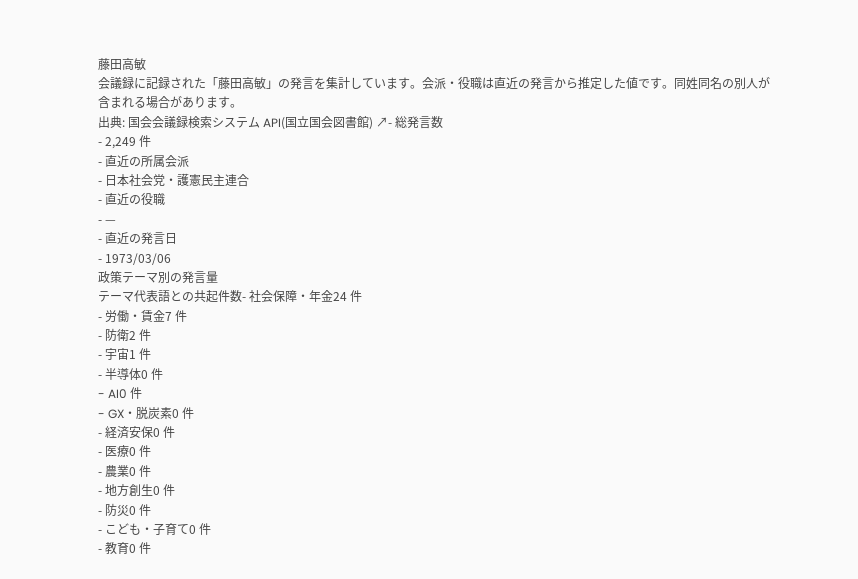藤田高敏
会議録に記録された「藤田高敏」の発言を集計しています。会派・役職は直近の発言から推定した値です。同姓同名の別人が含まれる場合があります。
出典: 国会会議録検索システム API(国立国会図書館) ↗- 総発言数
- 2,249 件
- 直近の所属会派
- 日本社会党・護憲民主連合
- 直近の役職
- —
- 直近の発言日
- 1973/03/06
政策テーマ別の発言量
テーマ代表語との共起件数- 社会保障・年金24 件
- 労働・賃金7 件
- 防衛2 件
- 宇宙1 件
- 半導体0 件
- AI0 件
- GX・脱炭素0 件
- 経済安保0 件
- 医療0 件
- 農業0 件
- 地方創生0 件
- 防災0 件
- こども・子育て0 件
- 教育0 件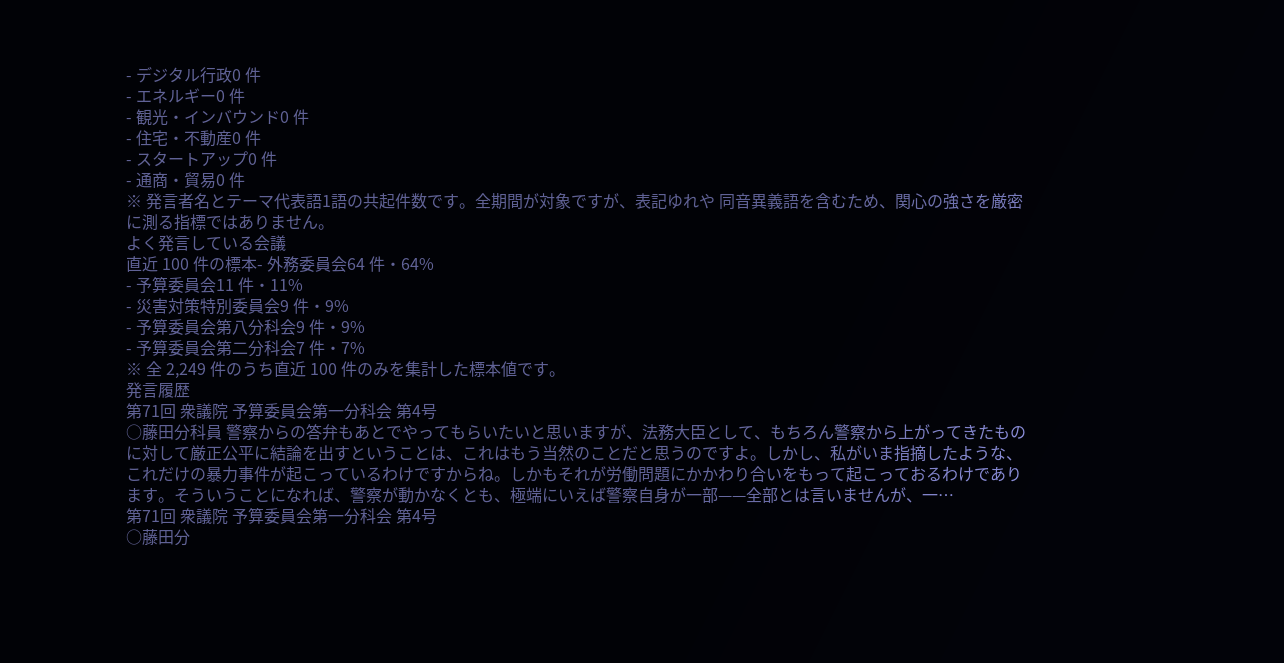- デジタル行政0 件
- エネルギー0 件
- 観光・インバウンド0 件
- 住宅・不動産0 件
- スタートアップ0 件
- 通商・貿易0 件
※ 発言者名とテーマ代表語1語の共起件数です。全期間が対象ですが、表記ゆれや 同音異義語を含むため、関心の強さを厳密に測る指標ではありません。
よく発言している会議
直近 100 件の標本- 外務委員会64 件・64%
- 予算委員会11 件・11%
- 災害対策特別委員会9 件・9%
- 予算委員会第八分科会9 件・9%
- 予算委員会第二分科会7 件・7%
※ 全 2,249 件のうち直近 100 件のみを集計した標本値です。
発言履歴
第71回 衆議院 予算委員会第一分科会 第4号
○藤田分科員 警察からの答弁もあとでやってもらいたいと思いますが、法務大臣として、もちろん警察から上がってきたものに対して厳正公平に結論を出すということは、これはもう当然のことだと思うのですよ。しかし、私がいま指摘したような、これだけの暴力事件が起こっているわけですからね。しかもそれが労働問題にかかわり合いをもって起こっておるわけであります。そういうことになれば、警察が動かなくとも、極端にいえば警察自身が一部——全部とは言いませんが、一…
第71回 衆議院 予算委員会第一分科会 第4号
○藤田分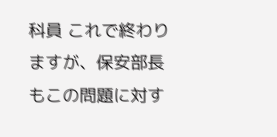科員 これで終わりますが、保安部長もこの問題に対す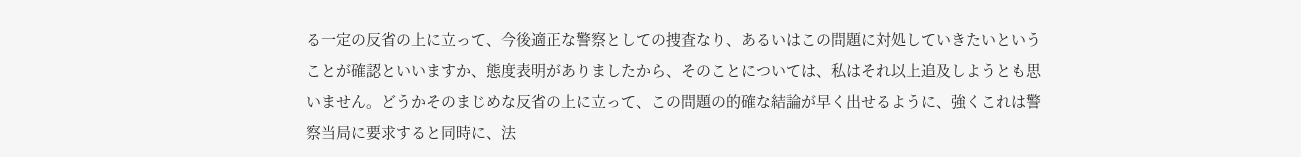る一定の反省の上に立って、今後適正な警察としての捜査なり、あるいはこの問題に対処していきたいということが確認といいますか、態度表明がありましたから、そのことについては、私はそれ以上追及しようとも思いません。どうかそのまじめな反省の上に立って、この問題の的確な結論が早く出せるように、強くこれは警察当局に要求すると同時に、法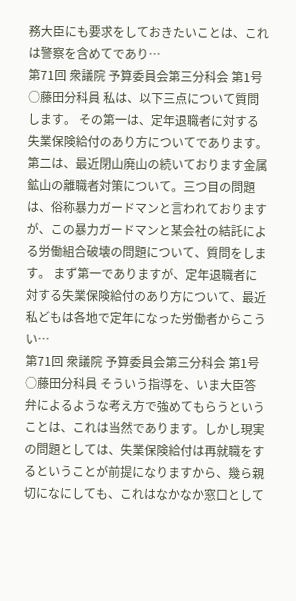務大臣にも要求をしておきたいことは、これは警察を含めてであり…
第71回 衆議院 予算委員会第三分科会 第1号
○藤田分科員 私は、以下三点について質問します。 その第一は、定年退職者に対する失業保険給付のあり方についてであります。第二は、最近閉山廃山の続いております金属鉱山の離職者対策について。三つ目の問題は、俗称暴力ガードマンと言われておりますが、この暴力ガードマンと某会社の結託による労働組合破壊の問題について、質問をします。 まず第一でありますが、定年退職者に対する失業保険給付のあり方について、最近私どもは各地で定年になった労働者からこうい…
第71回 衆議院 予算委員会第三分科会 第1号
○藤田分科員 そういう指導を、いま大臣答弁によるような考え方で強めてもらうということは、これは当然であります。しかし現実の問題としては、失業保険給付は再就職をするということが前提になりますから、幾ら親切になにしても、これはなかなか窓口として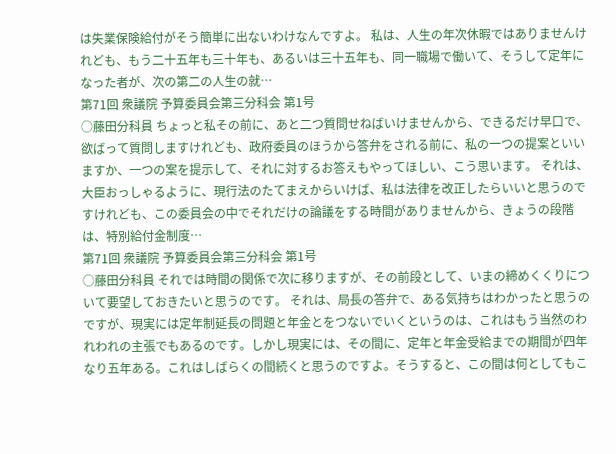は失業保険給付がそう簡単に出ないわけなんですよ。 私は、人生の年次休暇ではありませんけれども、もう二十五年も三十年も、あるいは三十五年も、同一職場で働いて、そうして定年になった者が、次の第二の人生の就…
第71回 衆議院 予算委員会第三分科会 第1号
○藤田分科員 ちょっと私その前に、あと二つ質問せねばいけませんから、できるだけ早口で、欲ばって質問しますけれども、政府委員のほうから答弁をされる前に、私の一つの提案といいますか、一つの案を提示して、それに対するお答えもやってほしい、こう思います。 それは、大臣おっしゃるように、現行法のたてまえからいけば、私は法律を改正したらいいと思うのですけれども、この委員会の中でそれだけの論議をする時間がありませんから、きょうの段階は、特別給付金制度…
第71回 衆議院 予算委員会第三分科会 第1号
○藤田分科員 それでは時間の関係で次に移りますが、その前段として、いまの締めくくりについて要望しておきたいと思うのです。 それは、局長の答弁で、ある気持ちはわかったと思うのですが、現実には定年制延長の問題と年金とをつないでいくというのは、これはもう当然のわれわれの主張でもあるのです。しかし現実には、その間に、定年と年金受給までの期間が四年なり五年ある。これはしばらくの間続くと思うのですよ。そうすると、この間は何としてもこ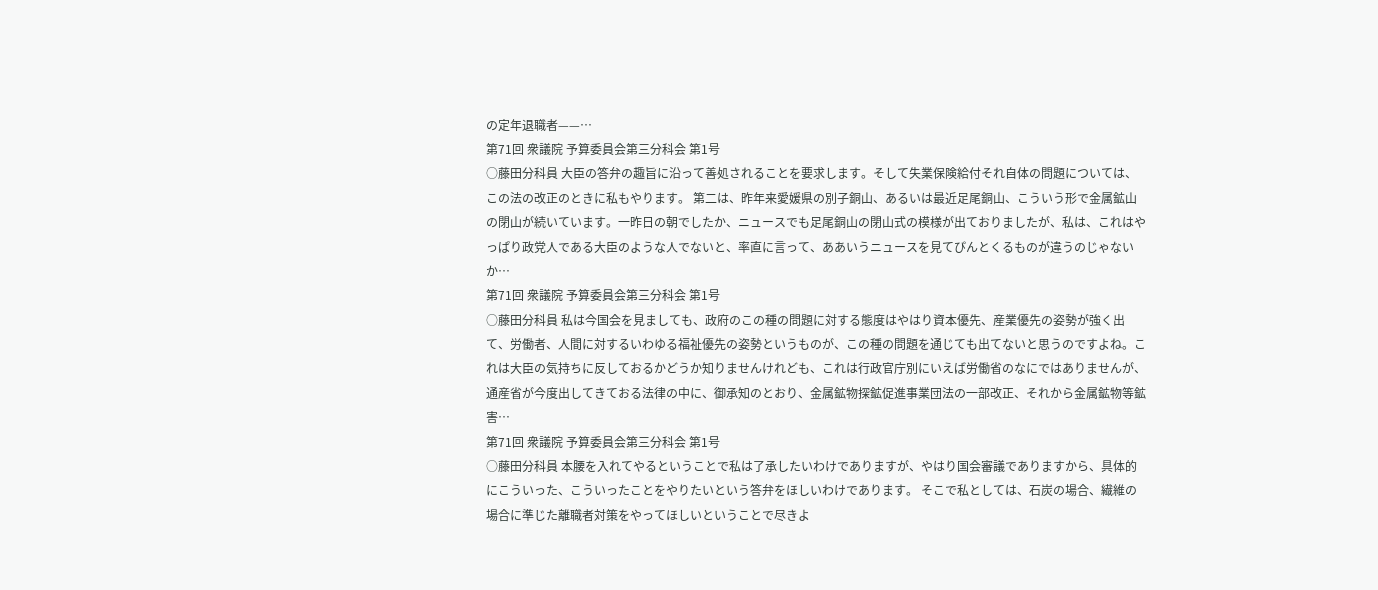の定年退職者——…
第71回 衆議院 予算委員会第三分科会 第1号
○藤田分科員 大臣の答弁の趣旨に沿って善処されることを要求します。そして失業保険給付それ自体の問題については、この法の改正のときに私もやります。 第二は、昨年来愛媛県の別子銅山、あるいは最近足尾銅山、こういう形で金属鉱山の閉山が続いています。一昨日の朝でしたか、ニュースでも足尾銅山の閉山式の模様が出ておりましたが、私は、これはやっぱり政党人である大臣のような人でないと、率直に言って、ああいうニュースを見てぴんとくるものが違うのじゃないか…
第71回 衆議院 予算委員会第三分科会 第1号
○藤田分科員 私は今国会を見ましても、政府のこの種の問題に対する態度はやはり資本優先、産業優先の姿勢が強く出て、労働者、人間に対するいわゆる福祉優先の姿勢というものが、この種の問題を通じても出てないと思うのですよね。これは大臣の気持ちに反しておるかどうか知りませんけれども、これは行政官庁別にいえば労働省のなにではありませんが、通産省が今度出してきておる法律の中に、御承知のとおり、金属鉱物探鉱促進事業団法の一部改正、それから金属鉱物等鉱害…
第71回 衆議院 予算委員会第三分科会 第1号
○藤田分科員 本腰を入れてやるということで私は了承したいわけでありますが、やはり国会審議でありますから、具体的にこういった、こういったことをやりたいという答弁をほしいわけであります。 そこで私としては、石炭の場合、繊維の場合に準じた離職者対策をやってほしいということで尽きよ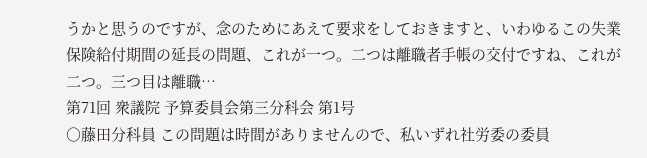うかと思うのですが、念のためにあえて要求をしておきますと、いわゆるこの失業保険給付期間の延長の問題、これが一つ。二つは離職者手帳の交付ですね、これが二つ。三つ目は離職…
第71回 衆議院 予算委員会第三分科会 第1号
○藤田分科員 この問題は時間がありませんので、私いずれ社労委の委員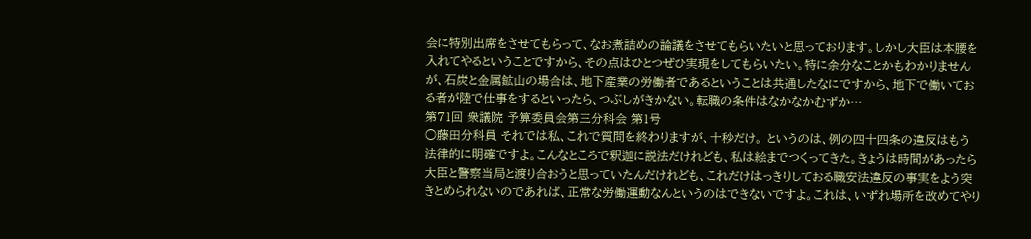会に特別出席をさせてもらって、なお煮詰めの論議をさせてもらいたいと思っております。しかし大臣は本腰を入れてやるということですから、その点はひとつぜひ実現をしてもらいたい。特に余分なことかもわかりませんが、石炭と金属鉱山の場合は、地下産業の労働者であるということは共通したなにですから、地下で働いておる者が陸で仕事をするといったら、つぶしがきかない。転職の条件はなかなかむずか…
第71回 衆議院 予算委員会第三分科会 第1号
○藤田分科員 それでは私、これで質問を終わりますが、十秒だけ。 というのは、例の四十四条の違反はもう法律的に明確ですよ。こんなところで釈迦に説法だけれども、私は絵までつくってきた。きょうは時間があったら大臣と警察当局と渡り合おうと思っていたんだけれども、これだけはっきりしておる職安法違反の事実をよう突きとめられないのであれば、正常な労働運動なんというのはできないですよ。これは、いずれ場所を改めてやり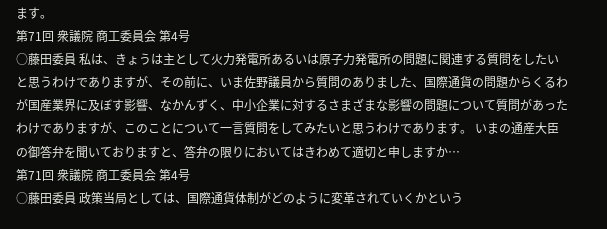ます。
第71回 衆議院 商工委員会 第4号
○藤田委員 私は、きょうは主として火力発電所あるいは原子力発電所の問題に関連する質問をしたいと思うわけでありますが、その前に、いま佐野議員から質問のありました、国際通貨の問題からくるわが国産業界に及ぼす影響、なかんずく、中小企業に対するさまざまな影響の問題について質問があったわけでありますが、このことについて一言質問をしてみたいと思うわけであります。 いまの通産大臣の御答弁を聞いておりますと、答弁の限りにおいてはきわめて適切と申しますか…
第71回 衆議院 商工委員会 第4号
○藤田委員 政策当局としては、国際通貨体制がどのように変革されていくかという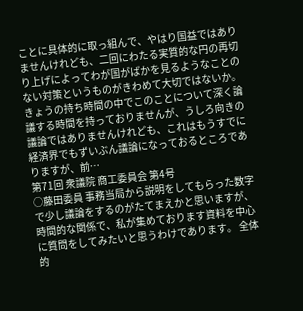ことに具体的に取っ組んで、やはり国益ではありませんけれども、二回にわたる実質的な円の再切り上げによってわが国がばかを見るようなことのない対策というものがきわめて大切ではないか。きょうの持ち時間の中でこのことについて深く論議する時間を持っておりませんが、うしろ向きの議論ではありませんけれども、これはもうすでに経済界でもずいぶん議論になっておるところでありますが、前…
第71回 衆議院 商工委員会 第4号
○藤田委員 事務当局から説明をしてもらった数字で少し議論をするのがたてまえかと思いますが、時間的な関係で、私が集めております資料を中心に質問をしてみたいと思うわけであります。 全体的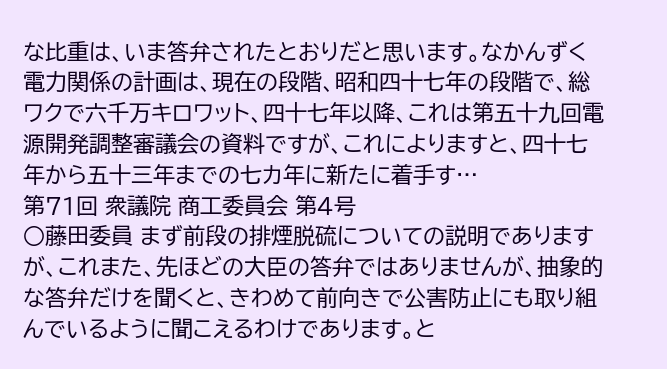な比重は、いま答弁されたとおりだと思います。なかんずく電力関係の計画は、現在の段階、昭和四十七年の段階で、総ワクで六千万キロワット、四十七年以降、これは第五十九回電源開発調整審議会の資料ですが、これによりますと、四十七年から五十三年までの七カ年に新たに着手す…
第71回 衆議院 商工委員会 第4号
○藤田委員 まず前段の排煙脱硫についての説明でありますが、これまた、先ほどの大臣の答弁ではありませんが、抽象的な答弁だけを聞くと、きわめて前向きで公害防止にも取り組んでいるように聞こえるわけであります。と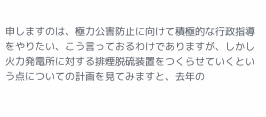申しますのは、極力公害防止に向けて積極的な行政指導をやりたい、こう言っておるわけでありますが、しかし火力発電所に対する排煙脱硫装置をつくらせていくという点についての計画を見てみますと、去年の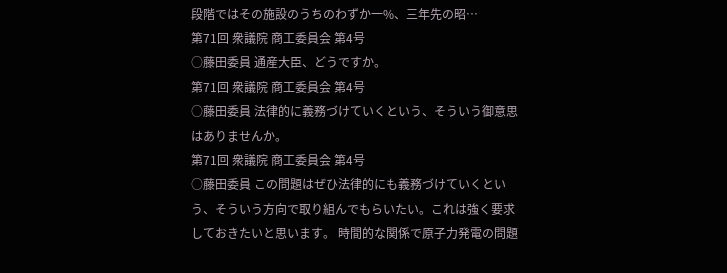段階ではその施設のうちのわずか一%、三年先の昭…
第71回 衆議院 商工委員会 第4号
○藤田委員 通産大臣、どうですか。
第71回 衆議院 商工委員会 第4号
○藤田委員 法律的に義務づけていくという、そういう御意思はありませんか。
第71回 衆議院 商工委員会 第4号
○藤田委員 この問題はぜひ法律的にも義務づけていくという、そういう方向で取り組んでもらいたい。これは強く要求しておきたいと思います。 時間的な関係で原子力発電の問題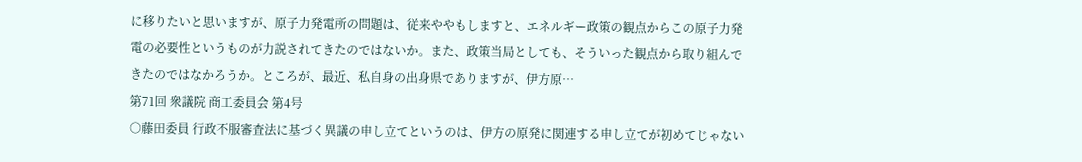に移りたいと思いますが、原子力発電所の問題は、従来ややもしますと、エネルギー政策の観点からこの原子力発電の必要性というものが力説されてきたのではないか。また、政策当局としても、そういった観点から取り組んできたのではなかろうか。ところが、最近、私自身の出身県でありますが、伊方原…
第71回 衆議院 商工委員会 第4号
○藤田委員 行政不服審査法に基づく異議の申し立てというのは、伊方の原発に関連する申し立てが初めてじゃない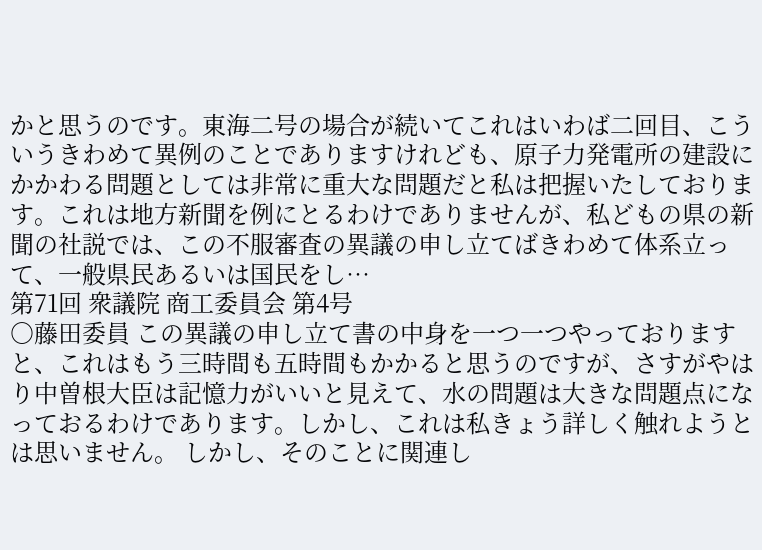かと思うのです。東海二号の場合が続いてこれはいわば二回目、こういうきわめて異例のことでありますけれども、原子力発電所の建設にかかわる問題としては非常に重大な問題だと私は把握いたしております。これは地方新聞を例にとるわけでありませんが、私どもの県の新聞の社説では、この不服審査の異議の申し立てばきわめて体系立って、一般県民あるいは国民をし…
第71回 衆議院 商工委員会 第4号
○藤田委員 この異議の申し立て書の中身を一つ一つやっておりますと、これはもう三時間も五時間もかかると思うのですが、さすがやはり中曽根大臣は記憶力がいいと見えて、水の問題は大きな問題点になっておるわけであります。しかし、これは私きょう詳しく触れようとは思いません。 しかし、そのことに関連し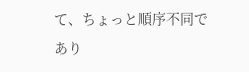て、ちょっと順序不同であり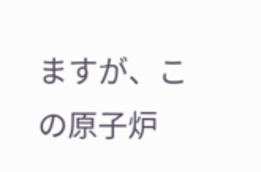ますが、この原子炉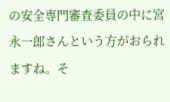の安全専門審査委員の中に宮永一郎さんという方がおられますね。そ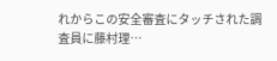れからこの安全審査にタッチされた調査員に藤村理…